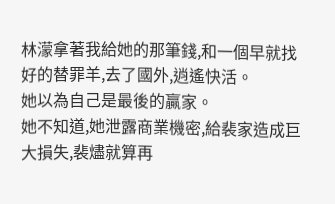林濛拿著我給她的那筆錢,和一個早就找好的替罪羊,去了國外,逍遙快活。
她以為自己是最後的贏家。
她不知道,她泄露商業機密,給裴家造成巨大損失,裴燼就算再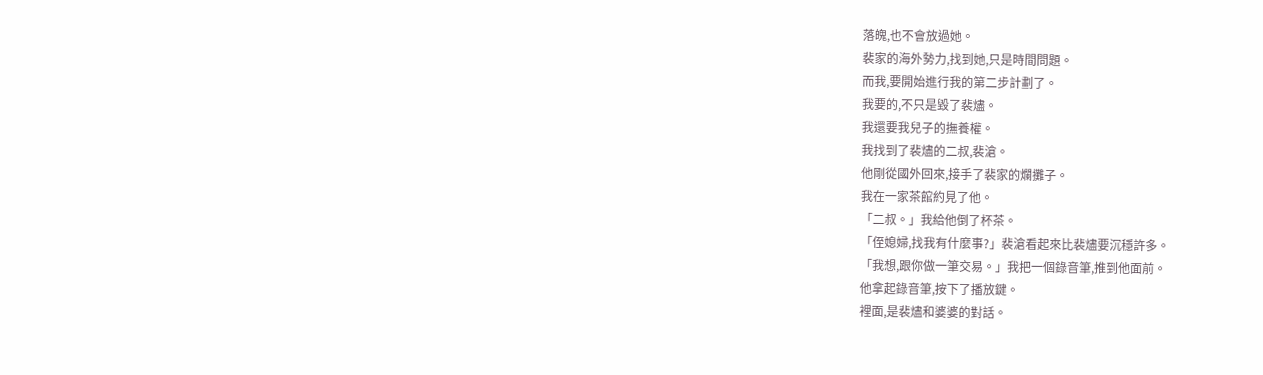落魄,也不會放過她。
裴家的海外勢力,找到她,只是時間問題。
而我,要開始進行我的第二步計劃了。
我要的,不只是毀了裴燼。
我還要我兒子的撫養權。
我找到了裴燼的二叔,裴滄。
他剛從國外回來,接手了裴家的爛攤子。
我在一家茶館約見了他。
「二叔。」我給他倒了杯茶。
「侄媳婦,找我有什麼事?」裴滄看起來比裴燼要沉穩許多。
「我想,跟你做一筆交易。」我把一個錄音筆,推到他面前。
他拿起錄音筆,按下了播放鍵。
裡面,是裴燼和婆婆的對話。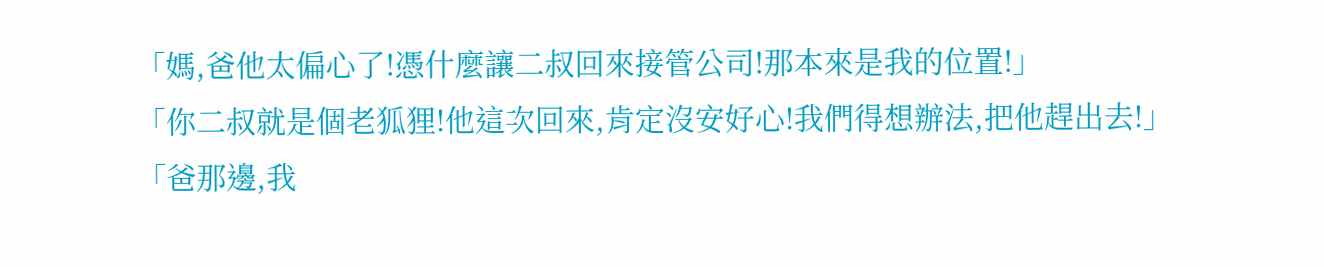「媽,爸他太偏心了!憑什麼讓二叔回來接管公司!那本來是我的位置!」
「你二叔就是個老狐狸!他這次回來,肯定沒安好心!我們得想辦法,把他趕出去!」
「爸那邊,我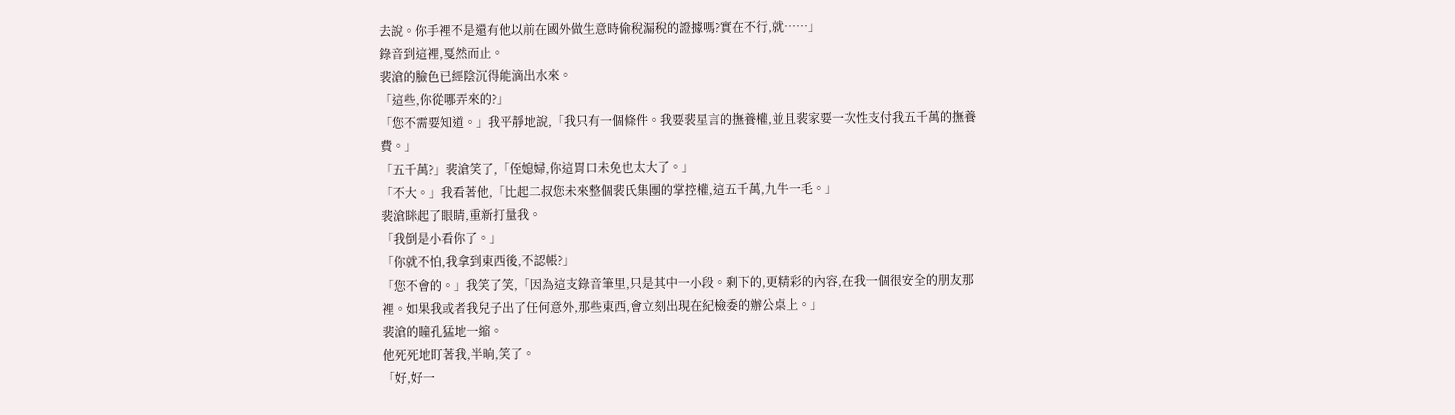去說。你手裡不是還有他以前在國外做生意時偷稅漏稅的證據嗎?實在不行,就……」
錄音到這裡,戛然而止。
裴滄的臉色已經陰沉得能滴出水來。
「這些,你從哪弄來的?」
「您不需要知道。」我平靜地說,「我只有一個條件。我要裴星言的撫養權,並且裴家要一次性支付我五千萬的撫養費。」
「五千萬?」裴滄笑了,「侄媳婦,你這胃口未免也太大了。」
「不大。」我看著他,「比起二叔您未來整個裴氏集團的掌控權,這五千萬,九牛一毛。」
裴滄眯起了眼睛,重新打量我。
「我倒是小看你了。」
「你就不怕,我拿到東西後,不認帳?」
「您不會的。」我笑了笑,「因為這支錄音筆里,只是其中一小段。剩下的,更精彩的內容,在我一個很安全的朋友那裡。如果我或者我兒子出了任何意外,那些東西,會立刻出現在紀檢委的辦公桌上。」
裴滄的瞳孔猛地一縮。
他死死地盯著我,半晌,笑了。
「好,好一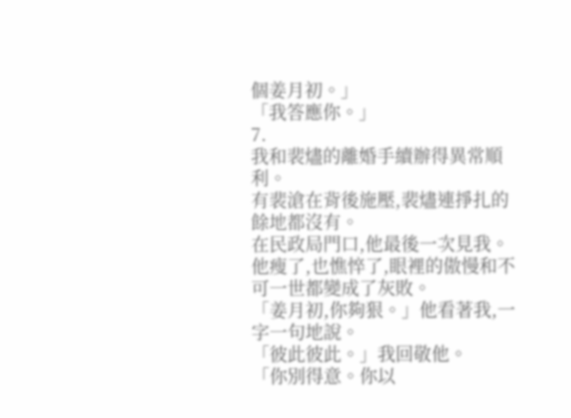個姜月初。」
「我答應你。」
7.
我和裴燼的離婚手續辦得異常順利。
有裴滄在背後施壓,裴燼連掙扎的餘地都沒有。
在民政局門口,他最後一次見我。
他瘦了,也憔悴了,眼裡的傲慢和不可一世都變成了灰敗。
「姜月初,你夠狠。」他看著我,一字一句地說。
「彼此彼此。」我回敬他。
「你別得意。你以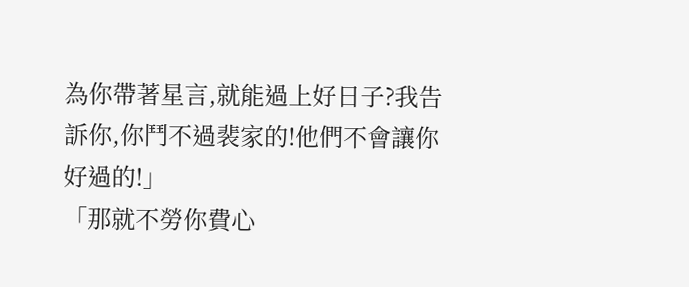為你帶著星言,就能過上好日子?我告訴你,你鬥不過裴家的!他們不會讓你好過的!」
「那就不勞你費心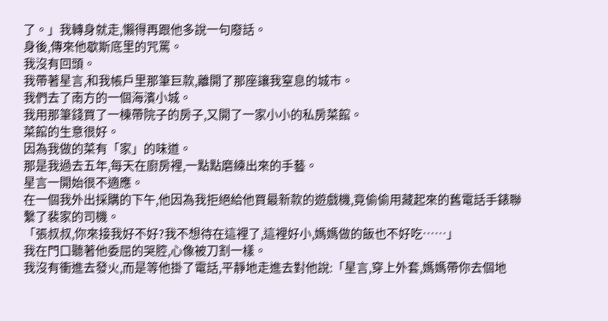了。」我轉身就走,懶得再跟他多說一句廢話。
身後,傳來他歇斯底里的咒罵。
我沒有回頭。
我帶著星言,和我帳戶里那筆巨款,離開了那座讓我窒息的城市。
我們去了南方的一個海濱小城。
我用那筆錢買了一棟帶院子的房子,又開了一家小小的私房菜館。
菜館的生意很好。
因為我做的菜有「家」的味道。
那是我過去五年,每天在廚房裡,一點點磨練出來的手藝。
星言一開始很不適應。
在一個我外出採購的下午,他因為我拒絕給他買最新款的遊戲機,竟偷偷用藏起來的舊電話手錶聯繫了裴家的司機。
「張叔叔,你來接我好不好?我不想待在這裡了,這裡好小,媽媽做的飯也不好吃……」
我在門口聽著他委屈的哭腔,心像被刀割一樣。
我沒有衝進去發火,而是等他掛了電話,平靜地走進去對他說:「星言,穿上外套,媽媽帶你去個地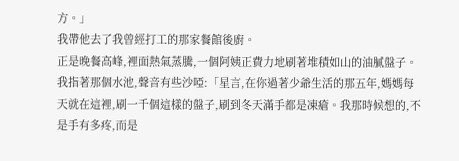方。」
我帶他去了我曾經打工的那家餐館後廚。
正是晚餐高峰,裡面熱氣蒸騰,一個阿姨正費力地刷著堆積如山的油膩盤子。
我指著那個水池,聲音有些沙啞:「星言,在你過著少爺生活的那五年,媽媽每天就在這裡,刷一千個這樣的盤子,刷到冬天滿手都是凍瘡。我那時候想的,不是手有多疼,而是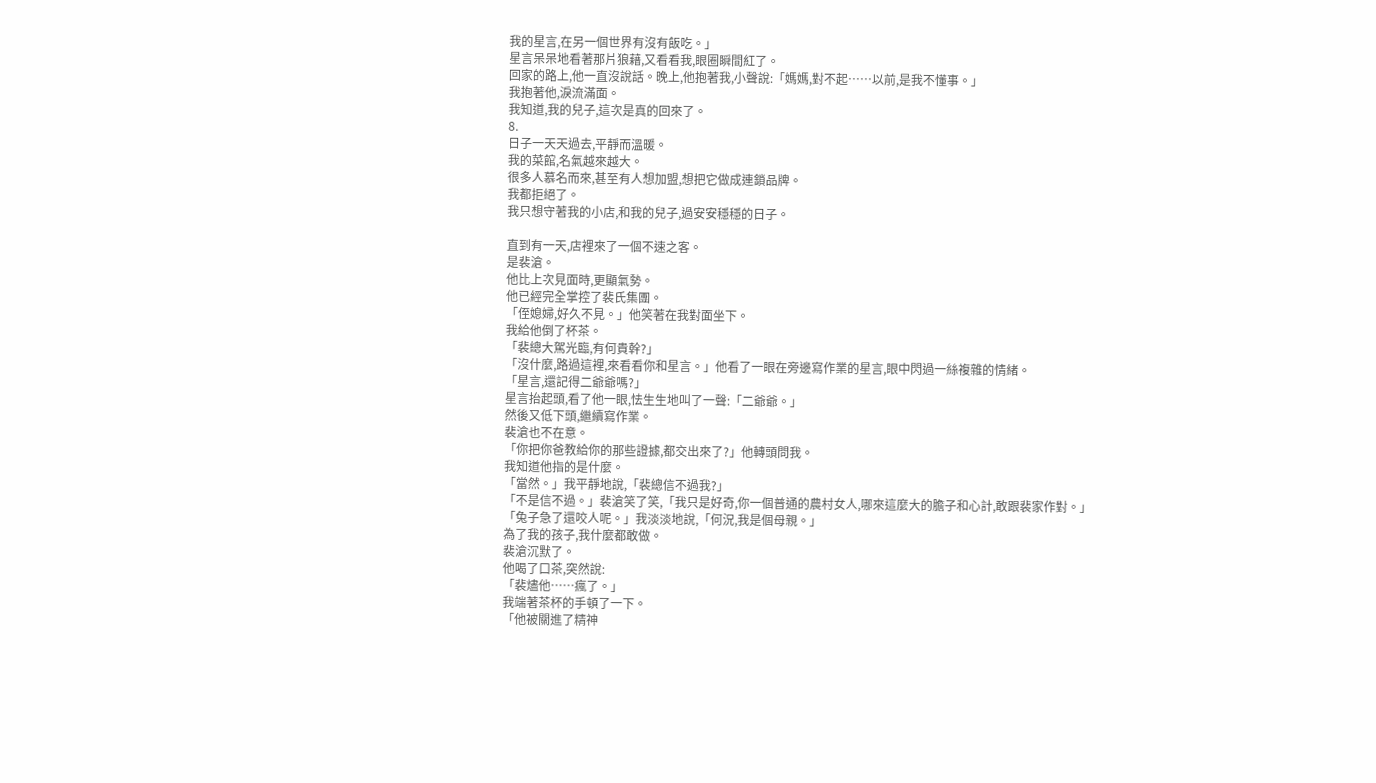我的星言,在另一個世界有沒有飯吃。」
星言呆呆地看著那片狼藉,又看看我,眼圈瞬間紅了。
回家的路上,他一直沒說話。晚上,他抱著我,小聲說:「媽媽,對不起……以前,是我不懂事。」
我抱著他,淚流滿面。
我知道,我的兒子,這次是真的回來了。
8.
日子一天天過去,平靜而溫暖。
我的菜館,名氣越來越大。
很多人慕名而來,甚至有人想加盟,想把它做成連鎖品牌。
我都拒絕了。
我只想守著我的小店,和我的兒子,過安安穩穩的日子。

直到有一天,店裡來了一個不速之客。
是裴滄。
他比上次見面時,更顯氣勢。
他已經完全掌控了裴氏集團。
「侄媳婦,好久不見。」他笑著在我對面坐下。
我給他倒了杯茶。
「裴總大駕光臨,有何貴幹?」
「沒什麼,路過這裡,來看看你和星言。」他看了一眼在旁邊寫作業的星言,眼中閃過一絲複雜的情緒。
「星言,還記得二爺爺嗎?」
星言抬起頭,看了他一眼,怯生生地叫了一聲:「二爺爺。」
然後又低下頭,繼續寫作業。
裴滄也不在意。
「你把你爸教給你的那些證據,都交出來了?」他轉頭問我。
我知道他指的是什麼。
「當然。」我平靜地說,「裴總信不過我?」
「不是信不過。」裴滄笑了笑,「我只是好奇,你一個普通的農村女人,哪來這麼大的膽子和心計,敢跟裴家作對。」
「兔子急了還咬人呢。」我淡淡地說,「何況,我是個母親。」
為了我的孩子,我什麼都敢做。
裴滄沉默了。
他喝了口茶,突然說:
「裴燼他……瘋了。」
我端著茶杯的手頓了一下。
「他被關進了精神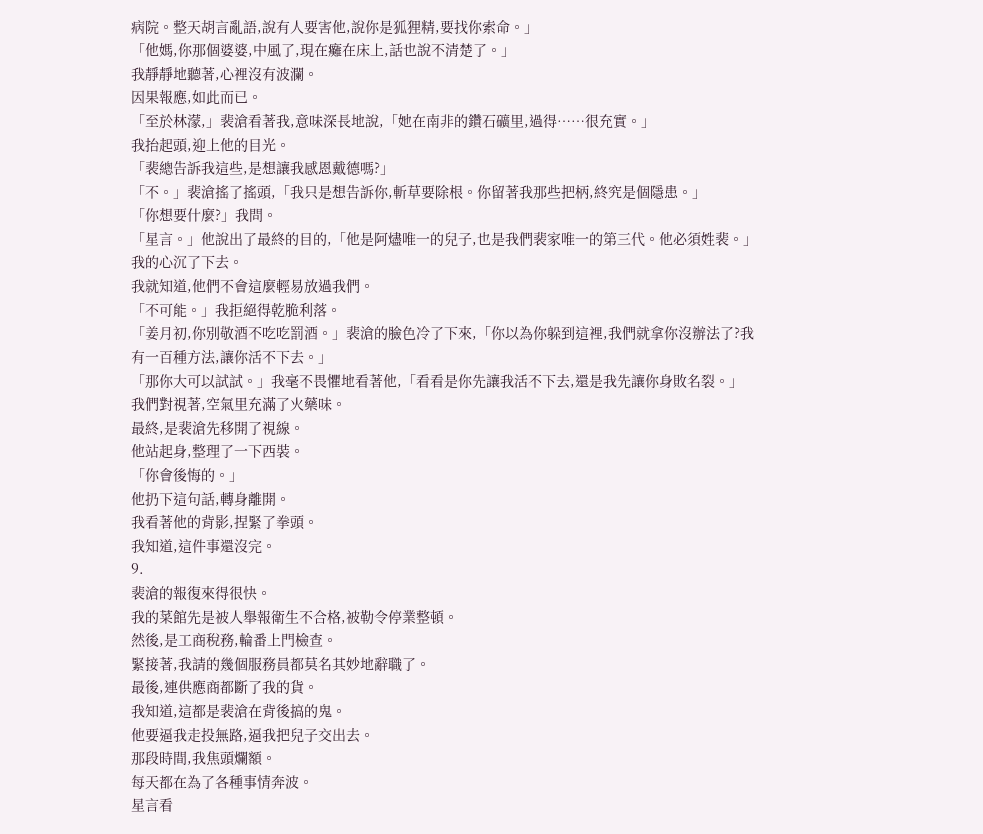病院。整天胡言亂語,說有人要害他,說你是狐狸精,要找你索命。」
「他媽,你那個婆婆,中風了,現在癱在床上,話也說不清楚了。」
我靜靜地聽著,心裡沒有波瀾。
因果報應,如此而已。
「至於林濛,」裴滄看著我,意味深長地說,「她在南非的鑽石礦里,過得……很充實。」
我抬起頭,迎上他的目光。
「裴總告訴我這些,是想讓我感恩戴德嗎?」
「不。」裴滄搖了搖頭,「我只是想告訴你,斬草要除根。你留著我那些把柄,終究是個隱患。」
「你想要什麼?」我問。
「星言。」他說出了最終的目的,「他是阿燼唯一的兒子,也是我們裴家唯一的第三代。他必須姓裴。」
我的心沉了下去。
我就知道,他們不會這麼輕易放過我們。
「不可能。」我拒絕得乾脆利落。
「姜月初,你別敬酒不吃吃罰酒。」裴滄的臉色冷了下來,「你以為你躲到這裡,我們就拿你沒辦法了?我有一百種方法,讓你活不下去。」
「那你大可以試試。」我毫不畏懼地看著他,「看看是你先讓我活不下去,還是我先讓你身敗名裂。」
我們對視著,空氣里充滿了火藥味。
最終,是裴滄先移開了視線。
他站起身,整理了一下西裝。
「你會後悔的。」
他扔下這句話,轉身離開。
我看著他的背影,捏緊了拳頭。
我知道,這件事還沒完。
9.
裴滄的報復來得很快。
我的菜館先是被人舉報衛生不合格,被勒令停業整頓。
然後,是工商稅務,輪番上門檢查。
緊接著,我請的幾個服務員都莫名其妙地辭職了。
最後,連供應商都斷了我的貨。
我知道,這都是裴滄在背後搞的鬼。
他要逼我走投無路,逼我把兒子交出去。
那段時間,我焦頭爛額。
每天都在為了各種事情奔波。
星言看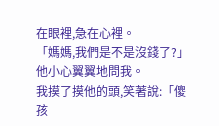在眼裡,急在心裡。
「媽媽,我們是不是沒錢了?」他小心翼翼地問我。
我摸了摸他的頭,笑著說:「傻孩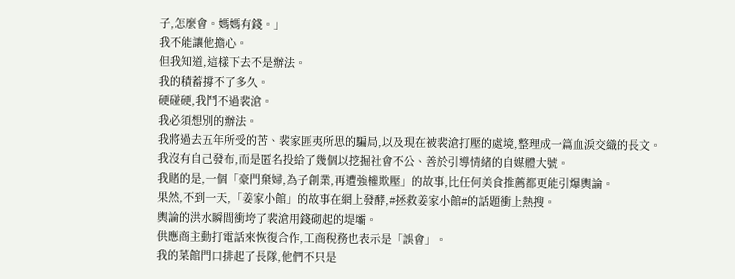子,怎麼會。媽媽有錢。」
我不能讓他擔心。
但我知道,這樣下去不是辦法。
我的積蓄撐不了多久。
硬碰硬,我鬥不過裴滄。
我必須想別的辦法。
我將過去五年所受的苦、裴家匪夷所思的騙局,以及現在被裴滄打壓的處境,整理成一篇血淚交織的長文。
我沒有自己發布,而是匿名投給了幾個以挖掘社會不公、善於引導情緒的自媒體大號。
我賭的是,一個「豪門棄婦,為子創業,再遭強權欺壓」的故事,比任何美食推薦都更能引爆輿論。
果然,不到一天,「姜家小館」的故事在網上發酵,#拯救姜家小館#的話題衝上熱搜。
輿論的洪水瞬間衝垮了裴滄用錢砌起的堤壩。
供應商主動打電話來恢復合作,工商稅務也表示是「誤會」。
我的菜館門口排起了長隊,他們不只是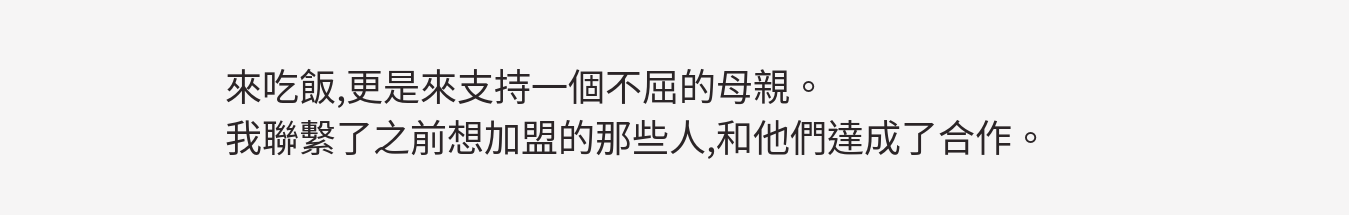來吃飯,更是來支持一個不屈的母親。
我聯繫了之前想加盟的那些人,和他們達成了合作。